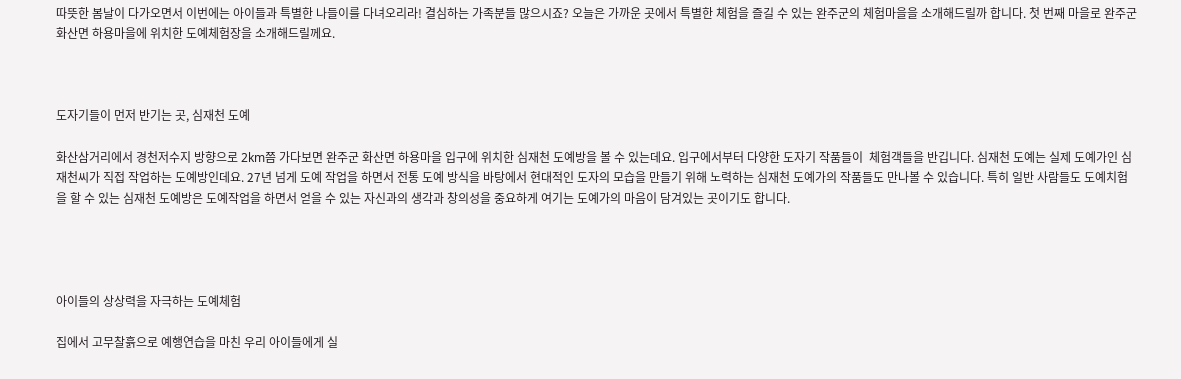따뜻한 봄날이 다가오면서 이번에는 아이들과 특별한 나들이를 다녀오리라! 결심하는 가족분들 많으시죠? 오늘은 가까운 곳에서 특별한 체험을 즐길 수 있는 완주군의 체험마을을 소개해드릴까 합니다. 첫 번째 마을로 완주군 화산면 하용마을에 위치한 도예체험장을 소개해드릴께요.



도자기들이 먼저 반기는 곳, 심재천 도예

화산삼거리에서 경천저수지 방향으로 2km쯤 가다보면 완주군 화산면 하용마을 입구에 위치한 심재천 도예방을 볼 수 있는데요. 입구에서부터 다양한 도자기 작품들이  체험객들을 반깁니다. 심재천 도예는 실제 도예가인 심재천씨가 직접 작업하는 도예방인데요. 27년 넘게 도예 작업을 하면서 전통 도예 방식을 바탕에서 현대적인 도자의 모습을 만들기 위해 노력하는 심재천 도예가의 작품들도 만나볼 수 있습니다. 특히 일반 사람들도 도예치험을 할 수 있는 심재천 도예방은 도예작업을 하면서 얻을 수 있는 자신과의 생각과 창의성을 중요하게 여기는 도예가의 마음이 담겨있는 곳이기도 합니다.




아이들의 상상력을 자극하는 도예체험

집에서 고무찰흙으로 예행연습을 마친 우리 아이들에게 실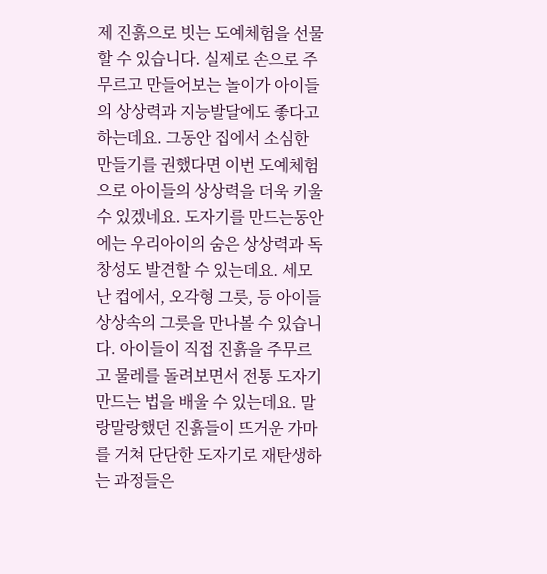제 진흙으로 빗는 도예체험을 선물 할 수 있습니다. 실제로 손으로 주무르고 만들어보는 놀이가 아이들의 상상력과 지능발달에도 좋다고 하는데요. 그동안 집에서 소심한 만들기를 권했다면 이번 도예체험으로 아이들의 상상력을 더욱 키울 수 있겠네요. 도자기를 만드는동안에는 우리아이의 숨은 상상력과 독창성도 발견할 수 있는데요. 세모난 컵에서, 오각형 그릇, 등 아이들 상상속의 그릇을 만나볼 수 있습니다. 아이들이 직접 진흙을 주무르고 물레를 돌려보면서 전통 도자기 만드는 법을 배울 수 있는데요. 말랑말랑했던 진흙들이 뜨거운 가마를 거쳐 단단한 도자기로 재탄생하는 과정들은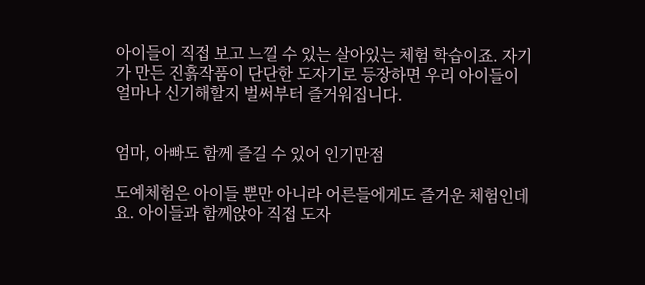아이들이 직접 보고 느낄 수 있는 살아있는 체험 학습이죠. 자기가 만든 진흙작품이 단단한 도자기로 등장하면 우리 아이들이 얼마나 신기해할지 벌써부터 즐거워집니다.


엄마, 아빠도 함께 즐길 수 있어 인기만점

도예체험은 아이들 뿐만 아니라 어른들에게도 즐거운 체험인데요. 아이들과 함께앉아 직접 도자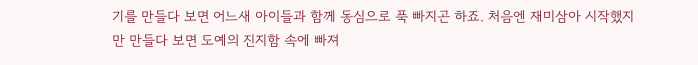기를 만들다 보면 어느새 아이들과 함께 동심으로 푹 빠지곤 하죠. 처음엔 재미삼아 시작했지만 만들다 보면 도예의 진지함 속에 빠져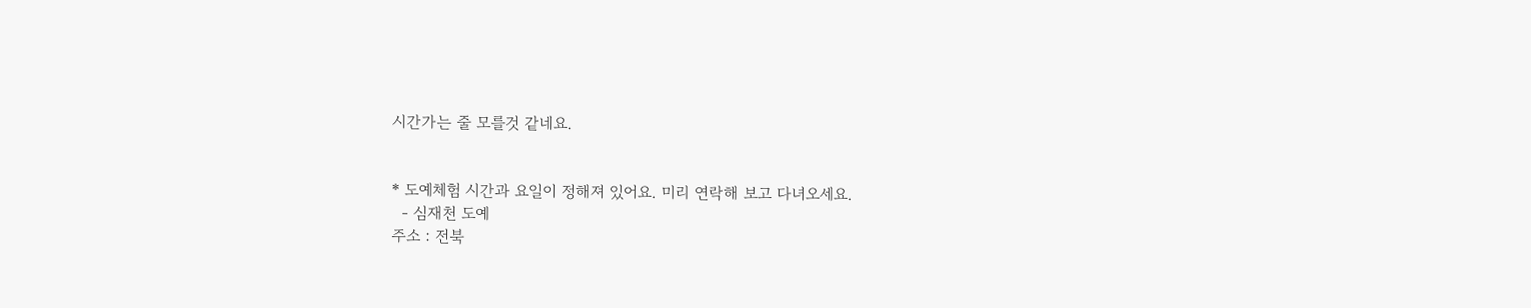시간가는 줄 모를것 같네요.


* 도예체험 시간과 요일이 정해져 있어요. 미리 연락해 보고 다녀오세요.
  - 심재천 도예
주소 : 전북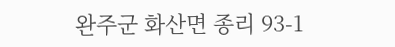완주군 화산면 종리 93-1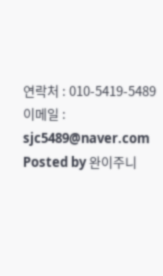연락처 : 010-5419-5489
이메일 :
sjc5489@naver.com
Posted by 완이주니